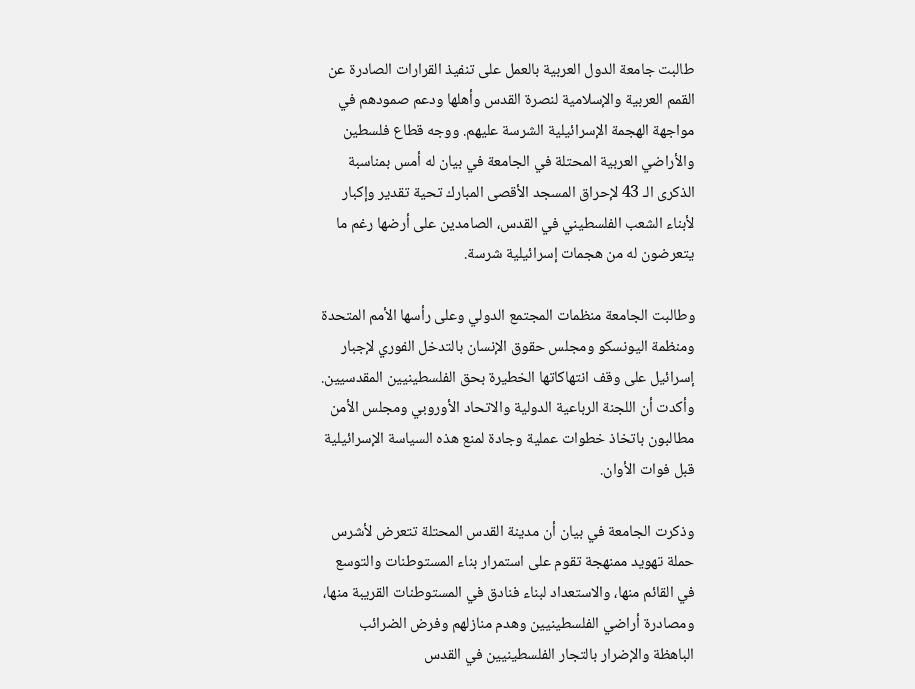طالبت جامعة الدول العربية بالعمل على تنفيذ القرارات الصادرة عن القمم العربية والإسلامية لنصرة القدس وأهلها ودعم صمودهم في مواجهة الهجمة الإسرائيلية الشرسة عليهم. ووجه قطاع فلسطين والأراضي العربية المحتلة في الجامعة في بيان له أمس بمناسبة الذكرى الـ 43 لإحراق المسجد الأقصى المبارك تحية تقدير وإكبار لأبناء الشعب الفلسطيني في القدس، الصامدين على أرضها رغم ما يتعرضون له من هجمات إسرائيلية شرسة.

وطالبت الجامعة منظمات المجتمع الدولي وعلى رأسها الأمم المتحدة ومنظمة اليونسكو ومجلس حقوق الإنسان بالتدخل الفوري لإجبار إسرائيل على وقف انتهاكاتها الخطيرة بحق الفلسطينيين المقدسيين. وأكدت أن اللجنة الرباعية الدولية والاتحاد الأوروبي ومجلس الأمن مطالبون باتخاذ خطوات عملية وجادة لمنع هذه السياسة الإسرائيلية قبل فوات الأوان.

وذكرت الجامعة في بيان أن مدينة القدس المحتلة تتعرض لأشرس حملة تهويد ممنهجة تقوم على استمرار بناء المستوطنات والتوسع في القائم منها، والاستعداد لبناء فنادق في المستوطنات القريبة منها، ومصادرة أراضي الفلسطينيين وهدم منازلهم وفرض الضرائب الباهظة والإضرار بالتجار الفلسطينيين في القدس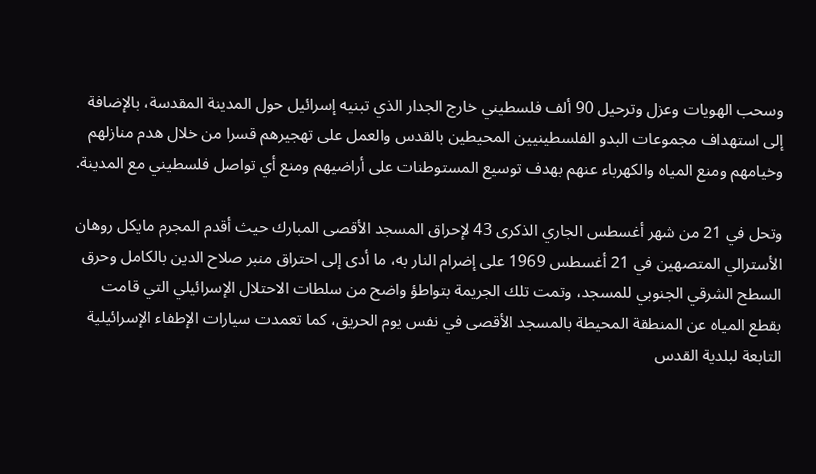وسحب الهويات وعزل وترحيل 90 ألف فلسطيني خارج الجدار الذي تبنيه إسرائيل حول المدينة المقدسة، بالإضافة إلى استهداف مجموعات البدو الفلسطينيين المحيطين بالقدس والعمل على تهجيرهم قسرا من خلال هدم منازلهم وخيامهم ومنع المياه والكهرباء عنهم بهدف توسيع المستوطنات على أراضيهم ومنع أي تواصل فلسطيني مع المدينة.

وتحل في 21 من شهر أغسطس الجاري الذكرى 43 لإحراق المسجد الأقصى المبارك حيث أقدم المجرم مايكل روهان الأسترالي المتصهين في 21 أغسطس 1969 على إضرام النار به، ما أدى إلى احتراق منبر صلاح الدين بالكامل وحرق السطح الشرقي الجنوبي للمسجد، وتمت تلك الجريمة بتواطؤ واضح من سلطات الاحتلال الإسرائيلي التي قامت بقطع المياه عن المنطقة المحيطة بالمسجد الأقصى في نفس يوم الحريق، كما تعمدت سيارات الإطفاء الإسرائيلية التابعة لبلدية القدس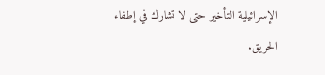الإسرائيلية التأخير حتى لا تشارك في إطفاء الحريق.